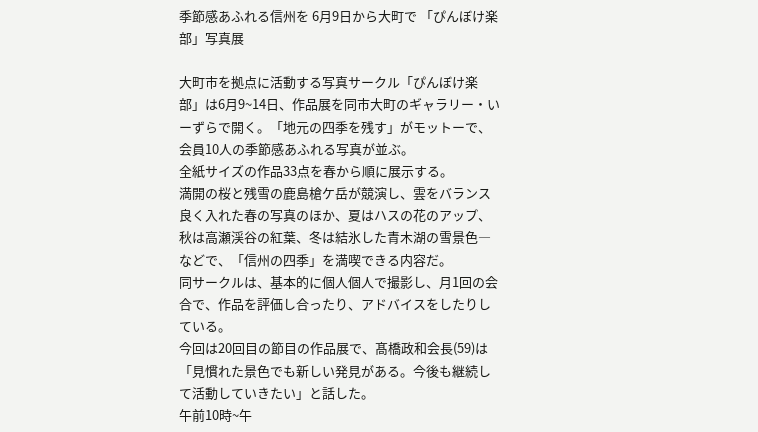季節感あふれる信州を 6月9日から大町で 「ぴんぼけ楽部」写真展

大町市を拠点に活動する写真サークル「ぴんぼけ楽部」は6月9~14日、作品展を同市大町のギャラリー・いーずらで開く。「地元の四季を残す」がモットーで、会員10人の季節感あふれる写真が並ぶ。
全紙サイズの作品33点を春から順に展示する。
満開の桜と残雪の鹿島槍ケ岳が競演し、雲をバランス良く入れた春の写真のほか、夏はハスの花のアップ、秋は高瀬渓谷の紅葉、冬は結氷した青木湖の雪景色―などで、「信州の四季」を満喫できる内容だ。
同サークルは、基本的に個人個人で撮影し、月1回の会合で、作品を評価し合ったり、アドバイスをしたりしている。
今回は20回目の節目の作品展で、髙橋政和会長(59)は「見慣れた景色でも新しい発見がある。今後も継続して活動していきたい」と話した。
午前10時~午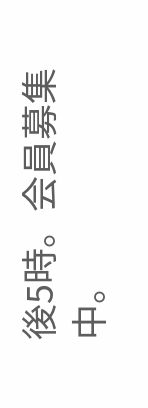後5時。会員募集中。